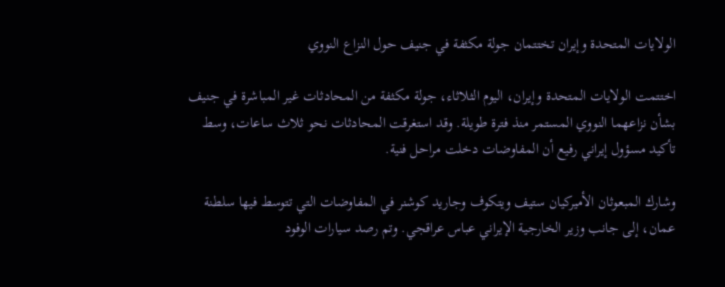الولايات المتحدة وإيران تختتمان جولة مكثفة في جنيف حول النزاع النووي

اختتمت الولايات المتحدة وإيران، اليوم الثلاثاء، جولة مكثفة من المحادثات غير المباشرة في جنيف بشأن نزاعهما النووي المستمر منذ فترة طويلة. وقد استغرقت المحادثات نحو ثلاث ساعات، وسط تأكيد مسؤول إيراني رفيع أن المفاوضات دخلت مراحل فنية.

وشارك المبعوثان الأميركيان ستيف ويتكوف وجاريد كوشنر في المفاوضات التي تتوسط فيها سلطنة عمان، إلى جانب وزير الخارجية الإيراني عباس عراقجي. وتم رصد سيارات الوفود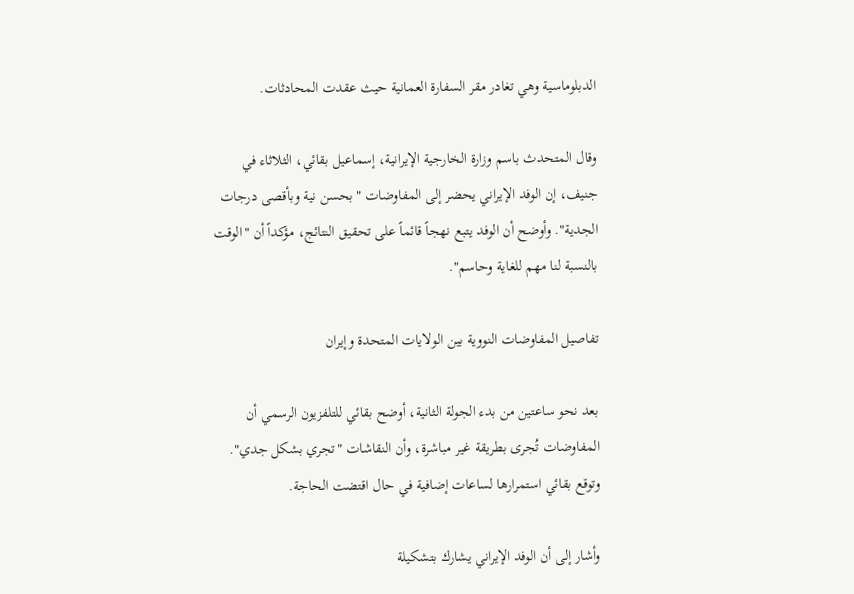الدبلوماسية وهي تغادر مقر السفارة العمانية حيث عقدت المحادثات.

وقال المتحدث باسم وزارة الخارجية الإيرانية، إسماعيل بقائي، الثلاثاء في جنيف، إن الوفد الإيراني يحضر إلى المفاوضات "بحسن نية وبأقصى درجات الجدية". وأوضح أن الوفد يتبع نهجاً قائماً على تحقيق النتائج، مؤكداً أن "الوقت بالنسبة لنا مهم للغاية وحاسم".

تفاصيل المفاوضات النووية بين الولايات المتحدة وإيران

بعد نحو ساعتين من بدء الجولة الثانية، أوضح بقائي للتلفزيون الرسمي أن المفاوضات تُجرى بطريقة غير مباشرة، وأن النقاشات "تجري بشكل جدي". وتوقع بقائي استمرارها لساعات إضافية في حال اقتضت الحاجة.

وأشار إلى أن الوفد الإيراني يشارك بتشكيلة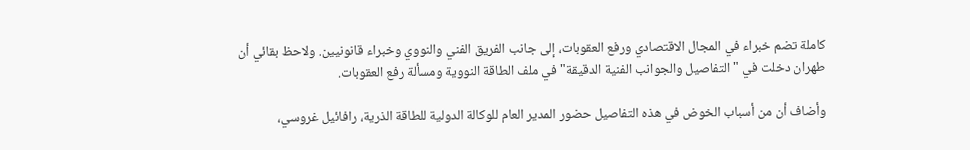كاملة تضم خبراء في المجال الاقتصادي ورفع العقوبات، إلى جانب الفريق الفني والنووي وخبراء قانونيين. ولاحظ بقائي أن طهران دخلت في "التفاصيل والجوانب الفنية الدقيقة" في ملف الطاقة النووية ومسألة رفع العقوبات.

وأضاف أن من أسباب الخوض في هذه التفاصيل حضور المدير العام للوكالة الدولية للطاقة الذرية، رافائيل غروسي،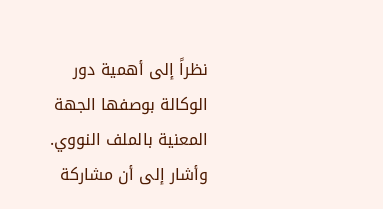نظراً إلى أهمية دور الوكالة بوصفها الجهة المعنية بالملف النووي. وأشار إلى أن مشاركة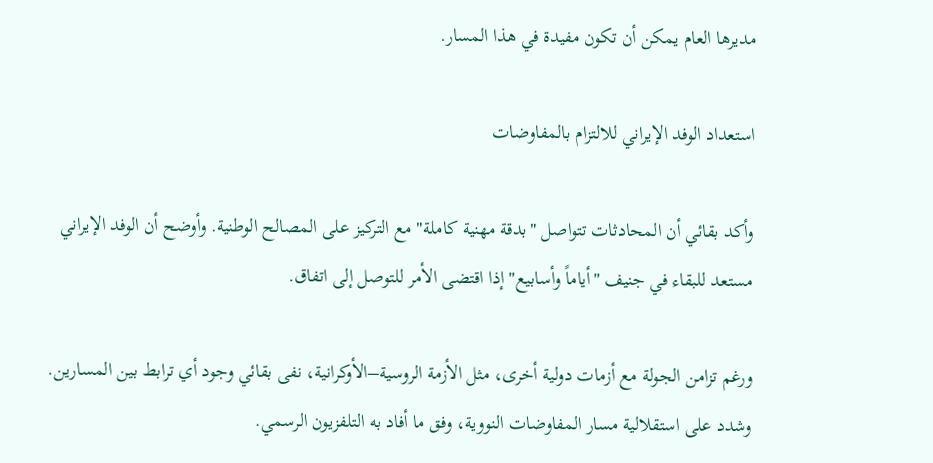مديرها العام يمكن أن تكون مفيدة في هذا المسار.

استعداد الوفد الإيراني للالتزام بالمفاوضات

وأكد بقائي أن المحادثات تتواصل "بدقة مهنية كاملة" مع التركيز على المصالح الوطنية. وأوضح أن الوفد الإيراني مستعد للبقاء في جنيف "أياماً وأسابيع" إذا اقتضى الأمر للتوصل إلى اتفاق.

ورغم تزامن الجولة مع أزمات دولية أخرى، مثل الأزمة الروسية–الأوكرانية، نفى بقائي وجود أي ترابط بين المسارين. وشدد على استقلالية مسار المفاوضات النووية، وفق ما أفاد به التلفزيون الرسمي.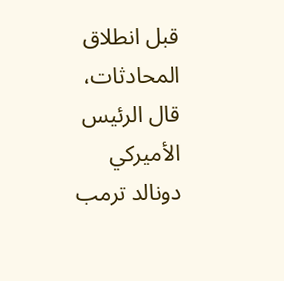قبل انطلاق المحادثات، قال الرئيس الأميركي دونالد ترمب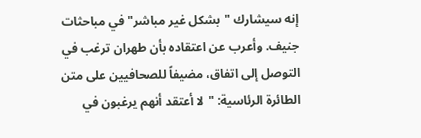إنه سيشارك "بشكل غير مباشر" في مباحثات جنيف. وأعرب عن اعتقاده بأن طهران ترغب في التوصل إلى اتفاق، مضيفاً للصحافيين على متن الطائرة الرئاسية: "لا أعتقد أنهم يرغبون في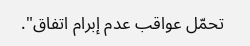تحمّل عواقب عدم إبرام اتفاق".